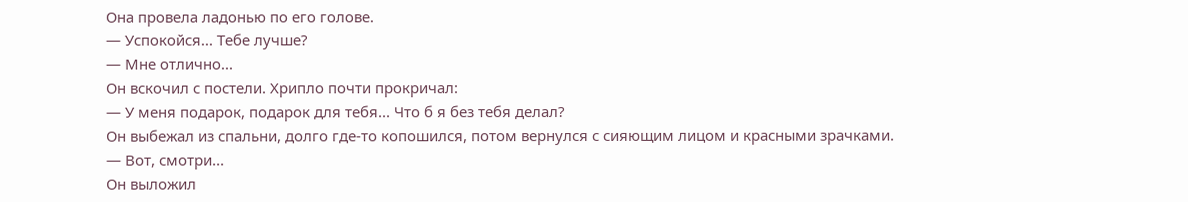Она провела ладонью по его голове.
— Успокойся... Тебе лучше?
— Мне отлично...
Он вскочил с постели. Хрипло почти прокричал:
— У меня подарок, подарок для тебя... Что б я без тебя делал?
Он выбежал из спальни, долго где-то копошился, потом вернулся с сияющим лицом и красными зрачками.
— Вот, смотри...
Он выложил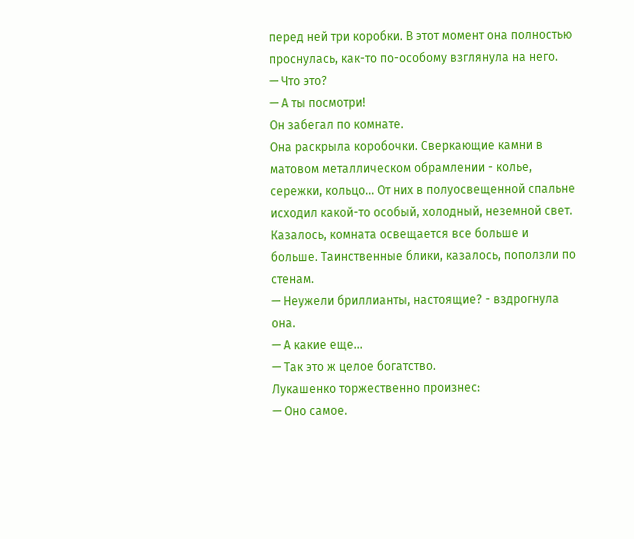перед ней три коробки. В этот момент она полностью проснулась, как-то по-особому взглянула на него.
— Что это?
— А ты посмотри!
Он забегал по комнате.
Она раскрыла коробочки. Сверкающие камни в матовом металлическом обрамлении - колье, сережки, кольцо... От них в полуосвещенной спальне исходил какой-то особый, холодный, неземной свет. Казалось, комната освещается все больше и больше. Таинственные блики, казалось, поползли по стенам.
— Неужели бриллианты, настоящие? - вздрогнула она.
— А какие еще...
— Так это ж целое богатство.
Лукашенко торжественно произнес:
— Оно самое.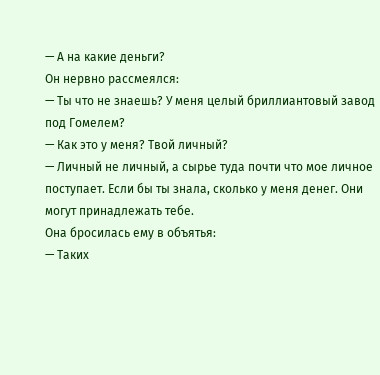— А на какие деньги?
Он нервно рассмеялся:
— Ты что не знаешь? У меня целый бриллиантовый завод под Гомелем?
— Как это у меня? Твой личный?
— Личный не личный, а сырье туда почти что мое личное поступает. Если бы ты знала, сколько у меня денег. Они могут принадлежать тебе.
Она бросилась ему в объятья:
— Таких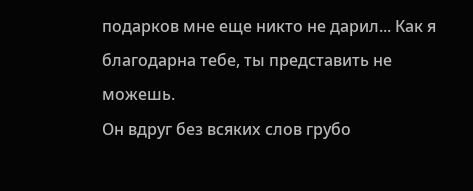подарков мне еще никто не дарил... Как я благодарна тебе, ты представить не можешь.
Он вдруг без всяких слов грубо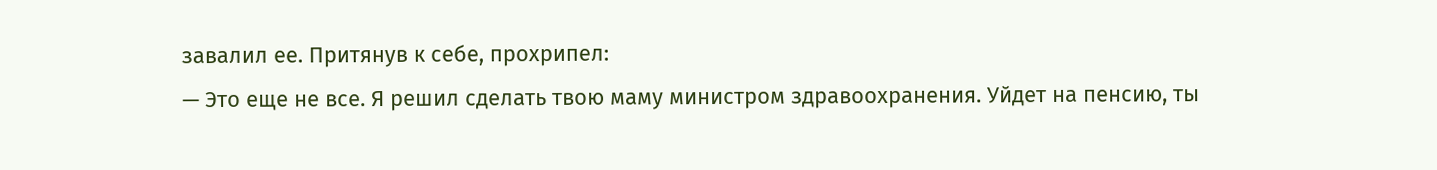завалил ее. Притянув к себе, прохрипел:
— Это еще не все. Я решил сделать твою маму министром здравоохранения. Уйдет на пенсию, ты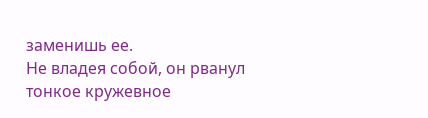заменишь ее.
Не владея собой, он рванул тонкое кружевное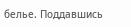белье. Поддавшись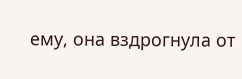ему, она вздрогнула от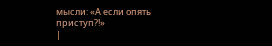мысли: «А если опять приступ?!»
|